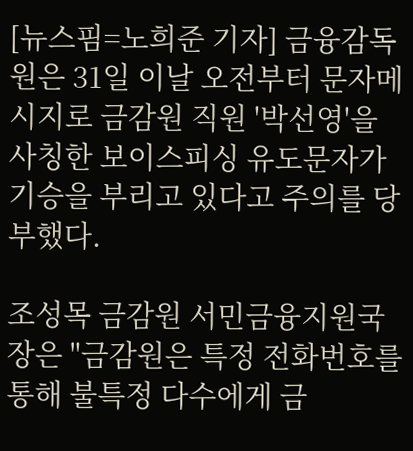[뉴스핌=노희준 기자] 금융감독원은 31일 이날 오전부터 문자메시지로 금감원 직원 '박선영'을 사칭한 보이스피싱 유도문자가 기승을 부리고 있다고 주의를 당부했다.

조성목 금감원 서민금융지원국장은 "금감원은 특정 전화번호를 통해 불특정 다수에게 금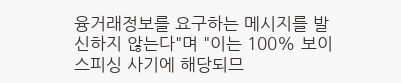융거래정보를 요구하는 메시지를 발신하지 않는다"며 "이는 100% 보이스피싱 사기에 해당되므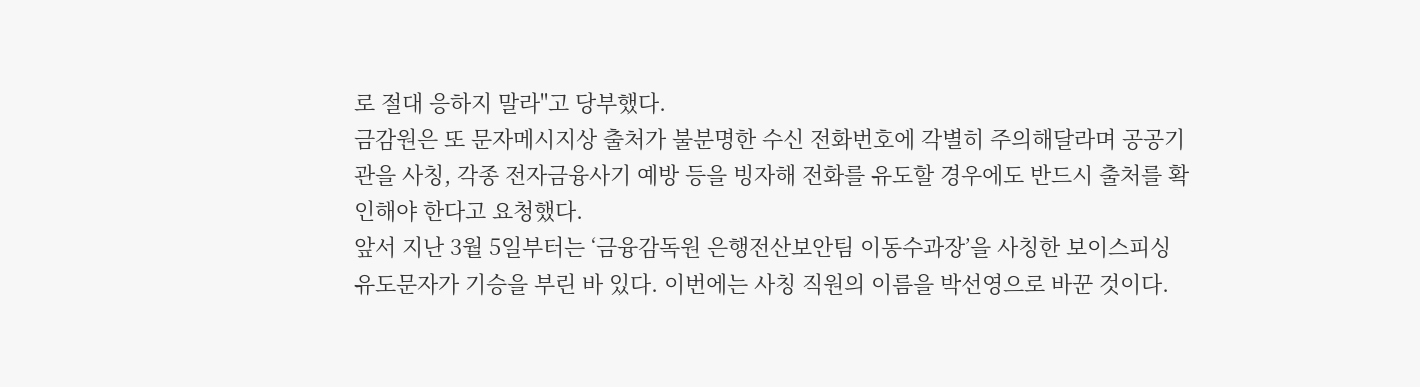로 절대 응하지 말라"고 당부했다.
금감원은 또 문자메시지상 출처가 불분명한 수신 전화번호에 각별히 주의해달라며 공공기관을 사칭, 각종 전자금융사기 예방 등을 빙자해 전화를 유도할 경우에도 반드시 출처를 확인해야 한다고 요청했다.
앞서 지난 3월 5일부터는 ‘금융감독원 은행전산보안팀 이동수과장’을 사칭한 보이스피싱 유도문자가 기승을 부린 바 있다. 이번에는 사칭 직원의 이름을 박선영으로 바꾼 것이다.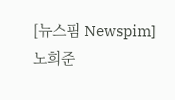[뉴스핌 Newspim] 노희준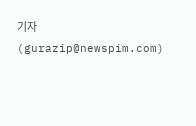기자 (gurazip@newspim.com)